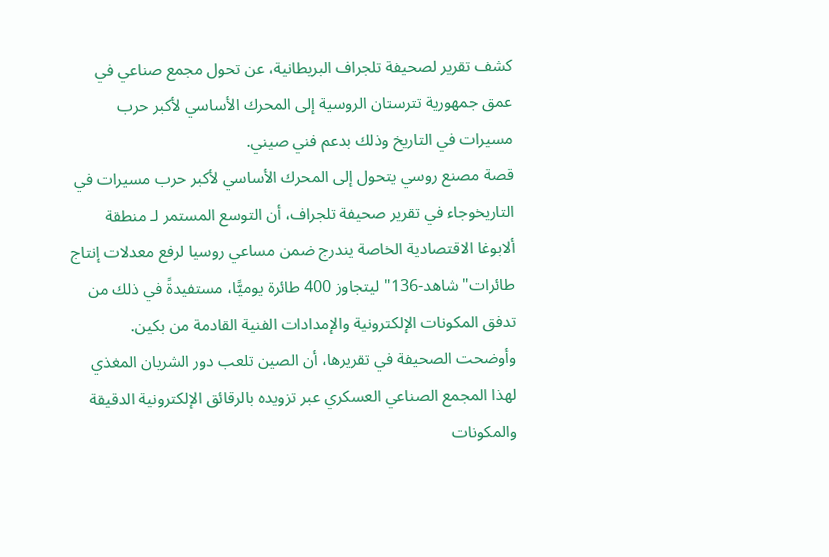كشف تقرير لصحيفة تلجراف البريطانية، عن تحول مجمع صناعي في عمق جمهورية تترستان الروسية إلى المحرك الأساسي لأكبر حرب مسيرات في التاريخ وذلك بدعم فني صيني.
قصة مصنع روسي يتحول إلى المحرك الأساسي لأكبر حرب مسيرات في التاريخوجاء في تقرير صحيفة تلجراف، أن التوسع المستمر لـ منطقة ألابوغا الاقتصادية الخاصة يندرج ضمن مساعي روسيا لرفع معدلات إنتاج طائرات" شاهد-136" ليتجاوز 400 طائرة يوميًّا، مستفيدةً في ذلك من تدفق المكونات الإلكترونية والإمدادات الفنية القادمة من بكين.
وأوضحت الصحيفة في تقريرها، أن الصين تلعب دور الشريان المغذي لهذا المجمع الصناعي العسكري عبر تزويده بالرقائق الإلكترونية الدقيقة والمكونات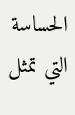الحساسة التي تمثل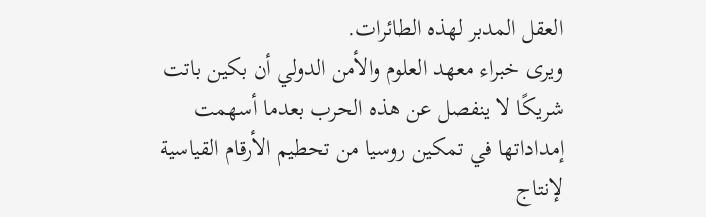العقل المدبر لهذه الطائرات.
ويرى خبراء معهد العلوم والأمن الدولي أن بكين باتت شريكًا لا ينفصل عن هذه الحرب بعدما أسهمت إمداداتها في تمكين روسيا من تحطيم الأرقام القياسية لإنتاج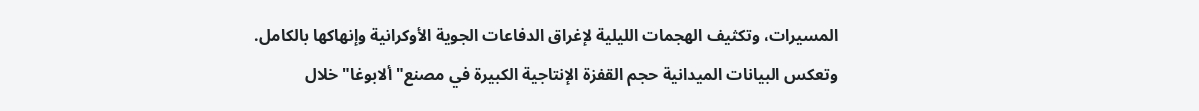المسيرات، وتكثيف الهجمات الليلية لإغراق الدفاعات الجوية الأوكرانية وإنهاكها بالكامل.
وتعكس البيانات الميدانية حجم القفزة الإنتاجية الكبيرة في مصنع" ألابوغا" خلال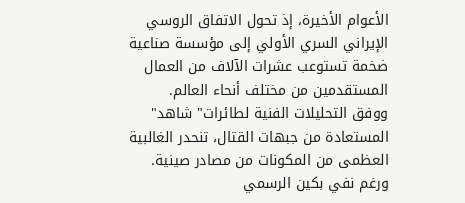الأعوام الأخيرة، إذ تحول الاتفاق الروسي الإيراني السري الأولي إلى مؤسسة صناعية ضخمة تستوعب عشرات الآلاف من العمال المستقدمين من مختلف أنحاء العالم.
ووفق التحليلات الفنية لطائرات" شاهد" المستعادة من جبهات القتال، تنحدر الغالبية العظمى من المكونات من مصادر صينية.
ورغم نفي بكين الرسمي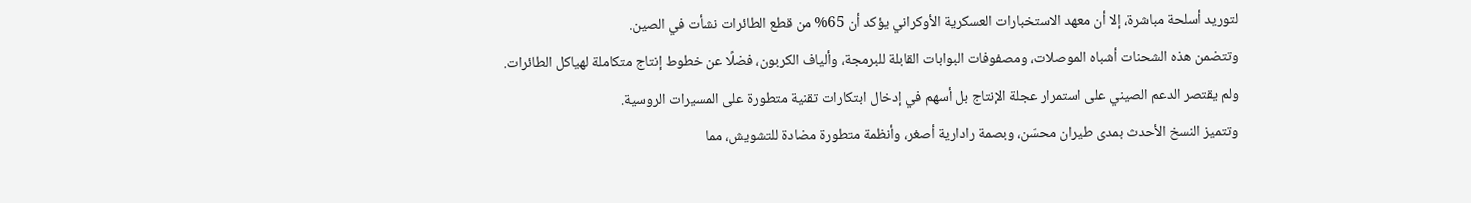لتوريد أسلحة مباشرة، إلا أن معهد الاستخبارات العسكرية الأوكراني يؤكد أن 65% من قطع الطائرات نشأت في الصين.
وتتضمن هذه الشحنات أشباه الموصلات، ومصفوفات البوابات القابلة للبرمجة، وألياف الكربون، فضلًا عن خطوط إنتاج متكاملة لهياكل الطائرات.
ولم يقتصر الدعم الصيني على استمرار عجلة الإنتاج بل أسهم في إدخال ابتكارات تقنية متطورة على المسيرات الروسية.
وتتميز النسخ الأحدث بمدى طيران محسّن، وبصمة رادارية أصغر، وأنظمة متطورة مضادة للتشويش، مما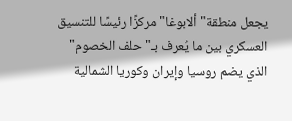يجعل منطقة" ألابوغا" مركزًا رئيسًا للتنسيق العسكري بين ما يُعرف بـ" حلف الخصوم" الذي يضم روسيا وإيران وكوريا الشمالية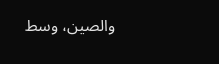والصين، وسط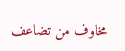مخاوف من تضاعف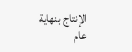الإنتاج بنهاية عام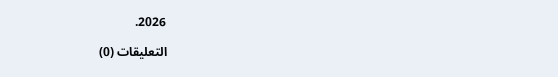2026.

التعليقات (0)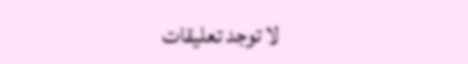لا توجد تعليقات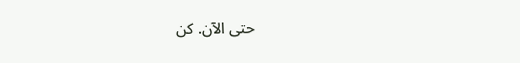حتى الآن. كن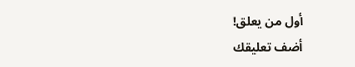أول من يعلق!
أضف تعليقك